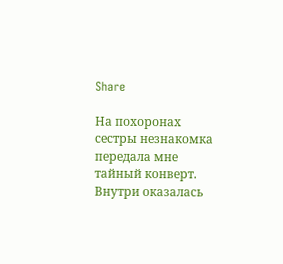Share

На похоронах сестры незнакомка передала мне тайный конверт. Внутри оказалась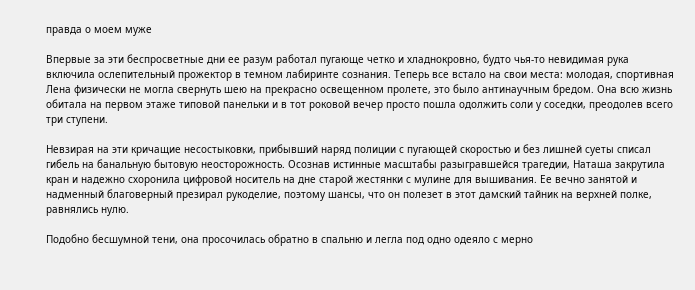правда о моем муже

Впервые за эти беспросветные дни ее разум работал пугающе четко и хладнокровно, будто чья-то невидимая рука включила ослепительный прожектор в темном лабиринте сознания. Теперь все встало на свои места: молодая, спортивная Лена физически не могла свернуть шею на прекрасно освещенном пролете, это было антинаучным бредом. Она всю жизнь обитала на первом этаже типовой панельки и в тот роковой вечер просто пошла одолжить соли у соседки, преодолев всего три ступени.

Невзирая на эти кричащие несостыковки, прибывший наряд полиции с пугающей скоростью и без лишней суеты списал гибель на банальную бытовую неосторожность. Осознав истинные масштабы разыгравшейся трагедии, Наташа закрутила кран и надежно схоронила цифровой носитель на дне старой жестянки с мулине для вышивания. Ее вечно занятой и надменный благоверный презирал рукоделие, поэтому шансы, что он полезет в этот дамский тайник на верхней полке, равнялись нулю.

Подобно бесшумной тени, она просочилась обратно в спальню и легла под одно одеяло с мерно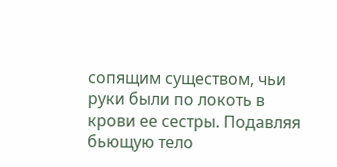сопящим существом, чьи руки были по локоть в крови ее сестры. Подавляя бьющую тело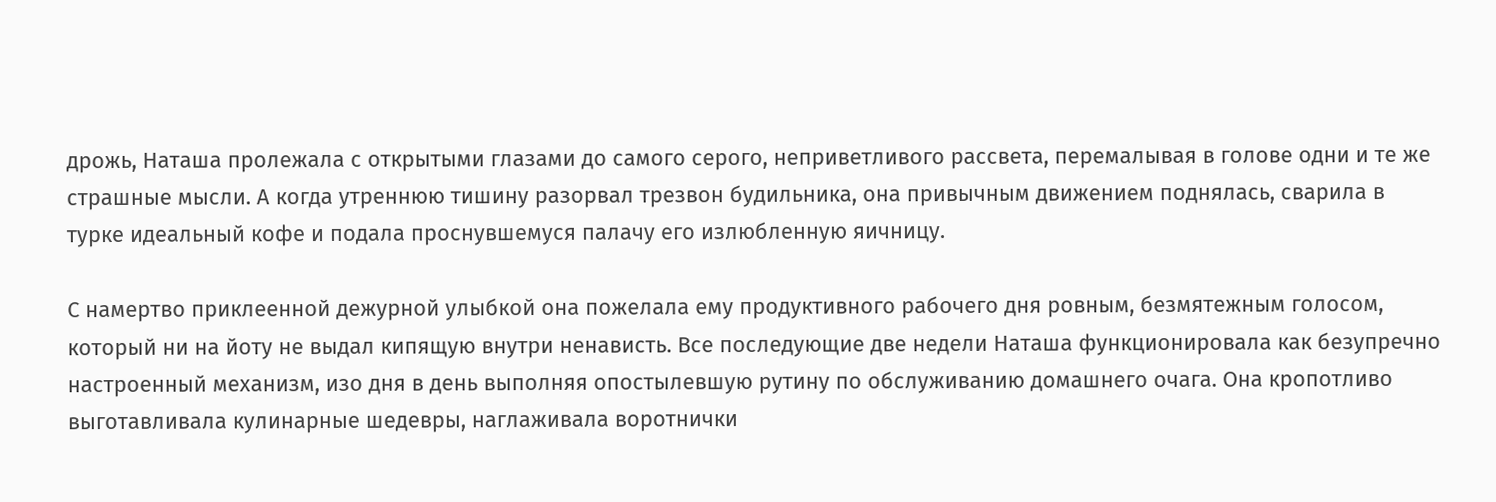дрожь, Наташа пролежала с открытыми глазами до самого серого, неприветливого рассвета, перемалывая в голове одни и те же страшные мысли. А когда утреннюю тишину разорвал трезвон будильника, она привычным движением поднялась, сварила в турке идеальный кофе и подала проснувшемуся палачу его излюбленную яичницу.

С намертво приклеенной дежурной улыбкой она пожелала ему продуктивного рабочего дня ровным, безмятежным голосом, который ни на йоту не выдал кипящую внутри ненависть. Все последующие две недели Наташа функционировала как безупречно настроенный механизм, изо дня в день выполняя опостылевшую рутину по обслуживанию домашнего очага. Она кропотливо выготавливала кулинарные шедевры, наглаживала воротнички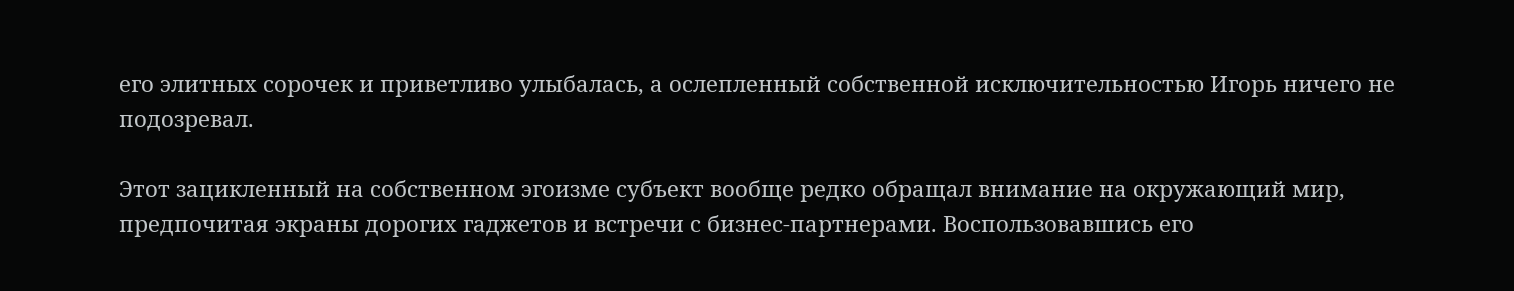его элитных сорочек и приветливо улыбалась, а ослепленный собственной исключительностью Игорь ничего не подозревал.

Этот зацикленный на собственном эгоизме субъект вообще редко обращал внимание на окружающий мир, предпочитая экраны дорогих гаджетов и встречи с бизнес-партнерами. Воспользовавшись его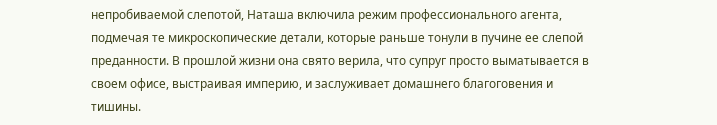непробиваемой слепотой, Наташа включила режим профессионального агента, подмечая те микроскопические детали, которые раньше тонули в пучине ее слепой преданности. В прошлой жизни она свято верила, что супруг просто выматывается в своем офисе, выстраивая империю, и заслуживает домашнего благоговения и тишины.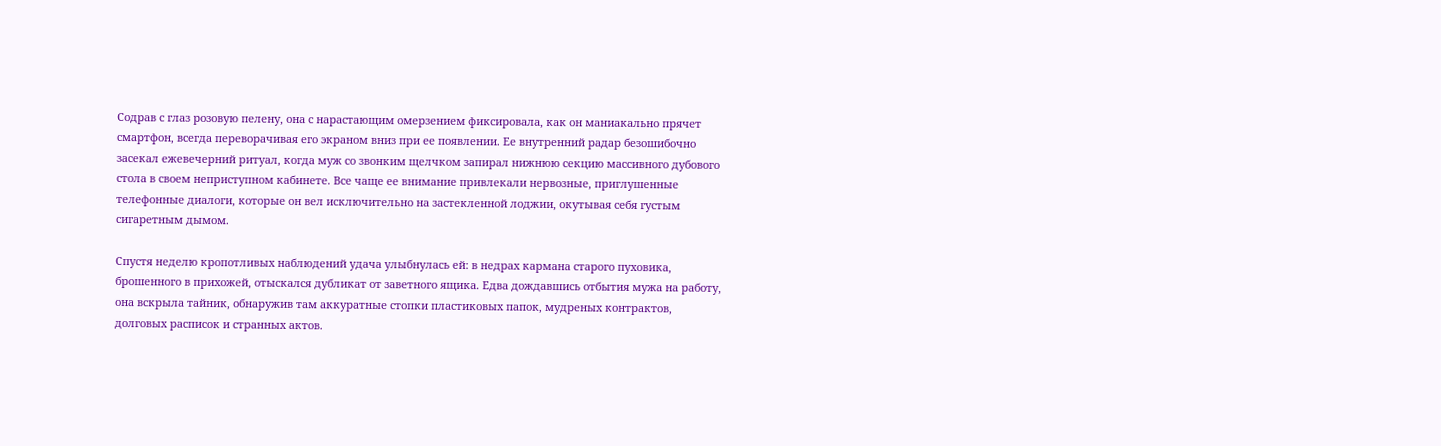Содрав с глаз розовую пелену, она с нарастающим омерзением фиксировала, как он маниакально прячет смартфон, всегда переворачивая его экраном вниз при ее появлении. Ее внутренний радар безошибочно засекал ежевечерний ритуал, когда муж со звонким щелчком запирал нижнюю секцию массивного дубового стола в своем неприступном кабинете. Все чаще ее внимание привлекали нервозные, приглушенные телефонные диалоги, которые он вел исключительно на застекленной лоджии, окутывая себя густым сигаретным дымом.

Спустя неделю кропотливых наблюдений удача улыбнулась ей: в недрах кармана старого пуховика, брошенного в прихожей, отыскался дубликат от заветного ящика. Едва дождавшись отбытия мужа на работу, она вскрыла тайник, обнаружив там аккуратные стопки пластиковых папок, мудреных контрактов, долговых расписок и странных актов.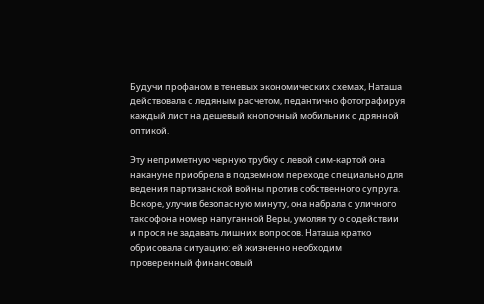Будучи профаном в теневых экономических схемах, Наташа действовала с ледяным расчетом, педантично фотографируя каждый лист на дешевый кнопочный мобильник с дрянной оптикой.

Эту неприметную черную трубку с левой сим-картой она накануне приобрела в подземном переходе специально для ведения партизанской войны против собственного супруга. Вскоре, улучив безопасную минуту, она набрала с уличного таксофона номер напуганной Веры, умоляя ту о содействии и прося не задавать лишних вопросов. Наташа кратко обрисовала ситуацию: ей жизненно необходим проверенный финансовый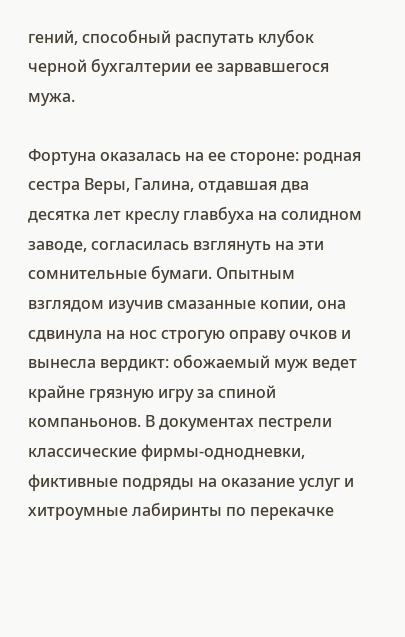гений, способный распутать клубок черной бухгалтерии ее зарвавшегося мужа.

Фортуна оказалась на ее стороне: родная сестра Веры, Галина, отдавшая два десятка лет креслу главбуха на солидном заводе, согласилась взглянуть на эти сомнительные бумаги. Опытным взглядом изучив смазанные копии, она сдвинула на нос строгую оправу очков и вынесла вердикт: обожаемый муж ведет крайне грязную игру за спиной компаньонов. В документах пестрели классические фирмы-однодневки, фиктивные подряды на оказание услуг и хитроумные лабиринты по перекачке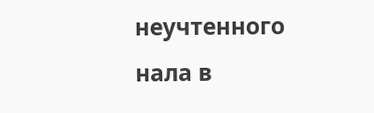неучтенного нала в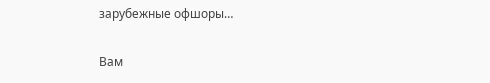зарубежные офшоры…

Вам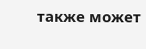также может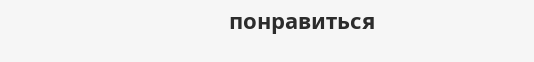понравиться